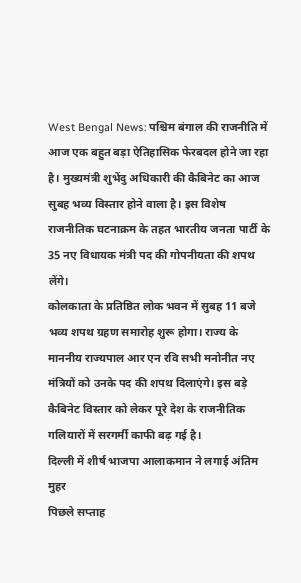West Bengal News: पश्चिम बंगाल की राजनीति में आज एक बहुत बड़ा ऐतिहासिक फेरबदल होने जा रहा है। मुख्यमंत्री शुभेंदु अधिकारी की कैबिनेट का आज सुबह भव्य विस्तार होने वाला है। इस विशेष राजनीतिक घटनाक्रम के तहत भारतीय जनता पार्टी के 35 नए विधायक मंत्री पद की गोपनीयता की शपथ लेंगे।
कोलकाता के प्रतिष्ठित लोक भवन में सुबह 11 बजे भव्य शपथ ग्रहण समारोह शुरू होगा। राज्य के माननीय राज्यपाल आर एन रवि सभी मनोनीत नए मंत्रियों को उनके पद की शपथ दिलाएंगे। इस बड़े कैबिनेट विस्तार को लेकर पूरे देश के राजनीतिक गलियारों में सरगर्मी काफी बढ़ गई है।
दिल्ली में शीर्ष भाजपा आलाकमान ने लगाई अंतिम मुहर
पिछले सप्ताह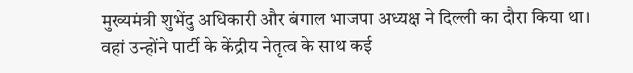मुख्यमंत्री शुभेंदु अधिकारी और बंगाल भाजपा अध्यक्ष ने दिल्ली का दौरा किया था। वहां उन्होंने पार्टी के केंद्रीय नेतृत्व के साथ कई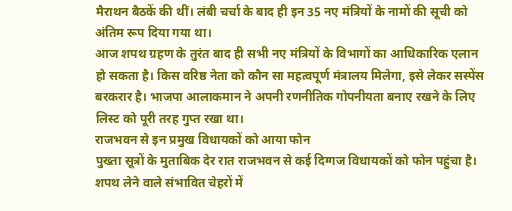मैराथन बैठकें की थीं। लंबी चर्चा के बाद ही इन 35 नए मंत्रियों के नामों की सूची को अंतिम रूप दिया गया था।
आज शपथ ग्रहण के तुरंत बाद ही सभी नए मंत्रियों के विभागों का आधिकारिक एलान हो सकता है। किस वरिष्ठ नेता को कौन सा महत्वपूर्ण मंत्रालय मिलेगा, इसे लेकर सस्पेंस बरकरार है। भाजपा आलाकमान ने अपनी रणनीतिक गोपनीयता बनाए रखने के लिए लिस्ट को पूरी तरह गुप्त रखा था।
राजभवन से इन प्रमुख विधायकों को आया फोन
पुख्ता सूत्रों के मुताबिक देर रात राजभवन से कई दिग्गज विधायकों को फोन पहुंचा है। शपथ लेने वाले संभावित चेहरों में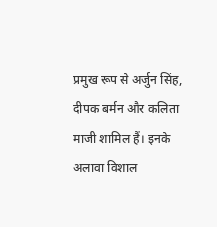प्रमुख रूप से अर्जुन सिंह, दीपक बर्मन और कलिता माजी शामिल हैं। इनके अलावा विशाल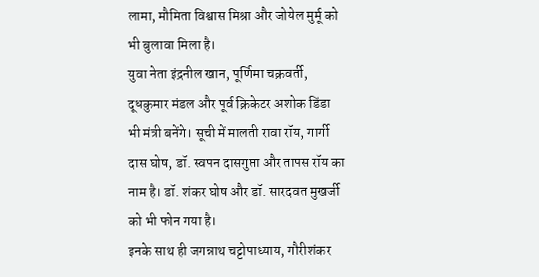लामा, मौमिता विश्वास मिश्रा और जोयेल मुर्मू को भी बुलावा मिला है।
युवा नेता इंद्रनील खान, पूर्णिमा चक्रवर्ती, दूधकुमार मंडल और पूर्व क्रिकेटर अशोक डिंडा भी मंत्री बनेंगे। सूची में मालती रावा रॉय, गार्गी दास घोष, डॉ. स्वपन दासगुप्ता और तापस रॉय का नाम है। डॉ. शंकर घोष और डॉ. सारदवत मुखर्जी को भी फोन गया है।
इनके साथ ही जगन्नाथ चट्टोपाध्याय, गौरीशंकर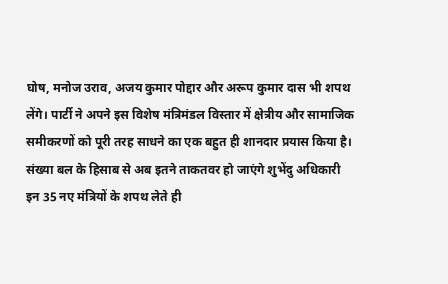घोष, मनोज उराव, अजय कुमार पोद्दार और अरूप कुमार दास भी शपथ लेंगे। पार्टी ने अपने इस विशेष मंत्रिमंडल विस्तार में क्षेत्रीय और सामाजिक समीकरणों को पूरी तरह साधने का एक बहुत ही शानदार प्रयास किया है।
संख्या बल के हिसाब से अब इतने ताकतवर हो जाएंगे शुभेंदु अधिकारी
इन 35 नए मंत्रियों के शपथ लेते ही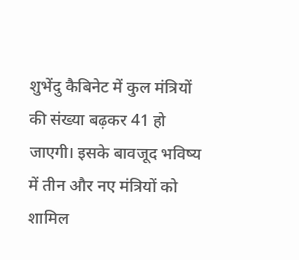शुभेंदु कैबिनेट में कुल मंत्रियों की संख्या बढ़कर 41 हो जाएगी। इसके बावजूद भविष्य में तीन और नए मंत्रियों को शामिल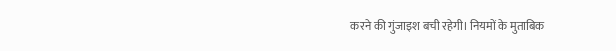करने की गुंजाइश बची रहेगी। नियमों के मुताबिक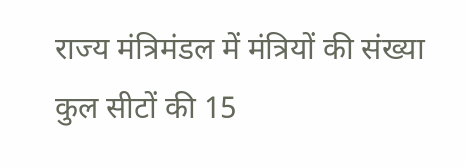राज्य मंत्रिमंडल में मंत्रियों की संख्या कुल सीटों की 15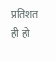प्रतिशत ही हो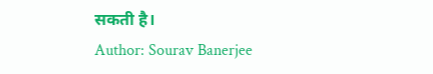सकती है।
Author: Sourav Banerjee